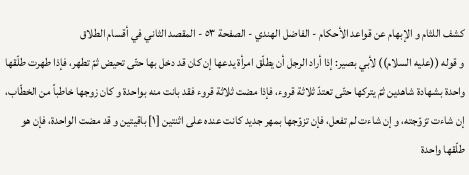كشف اللثام و الإبهام عن قواعد الأحكام - الفاضل الهندي - الصفحة ٥٣ - المقصد الثاني في أقسام الطلاق
و قوله ((عليه السلام)) لأبي بصير: إذا أراد الرجل أن يطلّق امرأة يدعها إن كان قد دخل بها حتّى تحيض ثمّ تطهر، فإذا طهرت طلّقها واحدة بشهادة شاهدين ثمّ يتركها حتّى تعتدّ ثلاثة قروء، فإذا مضت ثلاثة قروء فقد بانت منه بواحدة و كان زوجها خاطباً من الخطّاب، إن شاءت تزوّجته، و إن شاءت لم تفعل، فإن تزوّجها بمهر جديد كانت عنده على اثنتين [١] باقيتين و قد مضت الواحدة، فإن هو طلّقها واحدة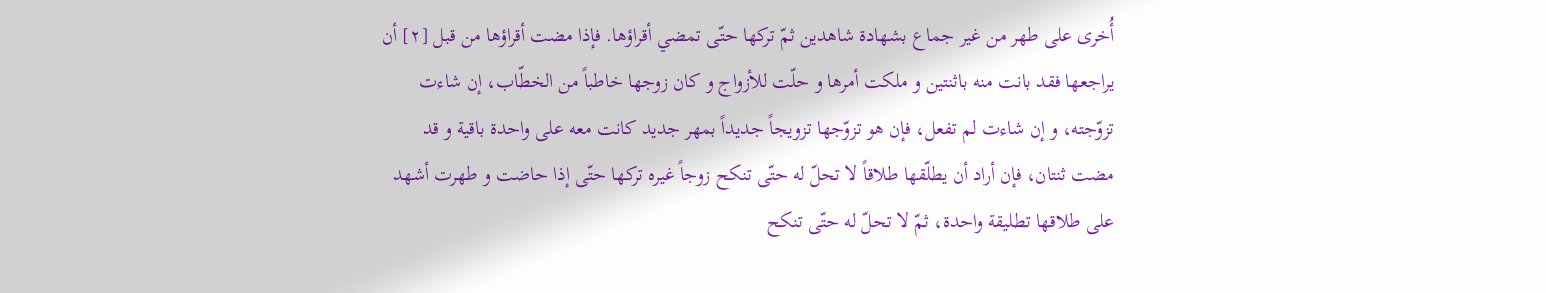أُخرى على طهر من غير جماع بشهادة شاهدين ثمّ تركها حتّى تمضي أقراؤها. فإذا مضت أقراؤها من قبل [٢] أن يراجعها فقد بانت منه باثنتين و ملكت أمرها و حلّت للأزواج و كان زوجها خاطباً من الخطّاب، إن شاءت تزوّجته، و إن شاءت لم تفعل، فإن هو تزوّجها تزويجاً جديداً بمهر جديد كانت معه على واحدة باقية و قد مضت ثنتان، فإن أراد أن يطلّقها طلاقاً لا تحلّ له حتّى تنكح زوجاً غيره تركها حتّى إذا حاضت و طهرت أشهد على طلاقها تطليقة واحدة، ثمّ لا تحلّ له حتّى تنكح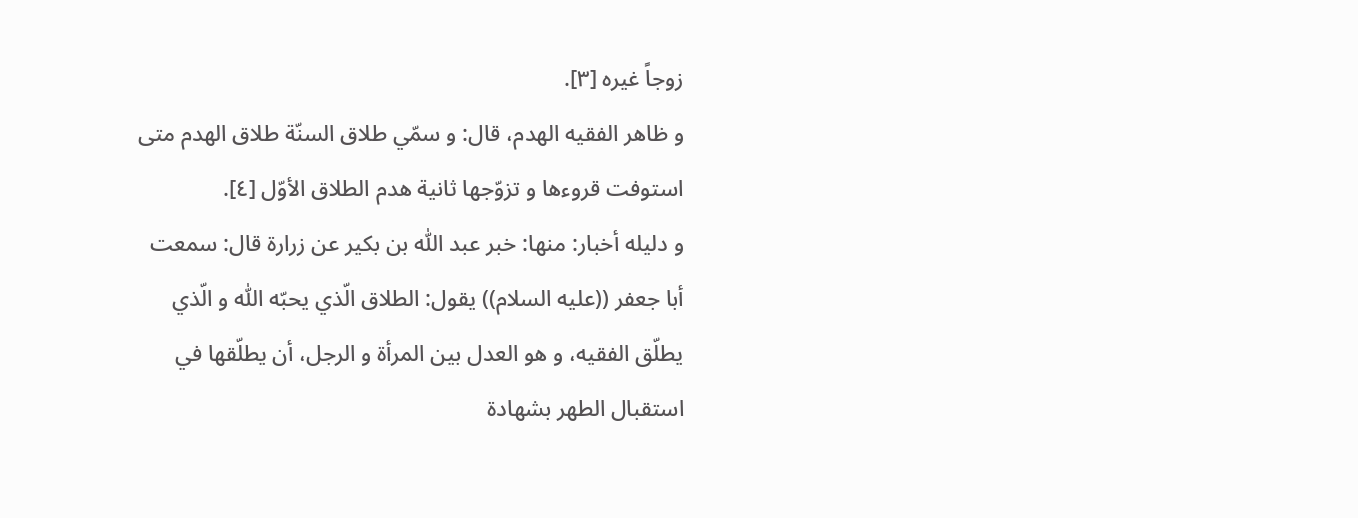زوجاً غيره [٣].
و ظاهر الفقيه الهدم، قال: و سمّي طلاق السنّة طلاق الهدم متى استوفت قروءها و تزوّجها ثانية هدم الطلاق الأوّل [٤].
و دليله أخبار: منها: خبر عبد اللّٰه بن بكير عن زرارة قال: سمعت أبا جعفر ((عليه السلام)) يقول: الطلاق الّذي يحبّه اللّٰه و الّذي يطلّق الفقيه، و هو العدل بين المرأة و الرجل، أن يطلّقها في استقبال الطهر بشهادة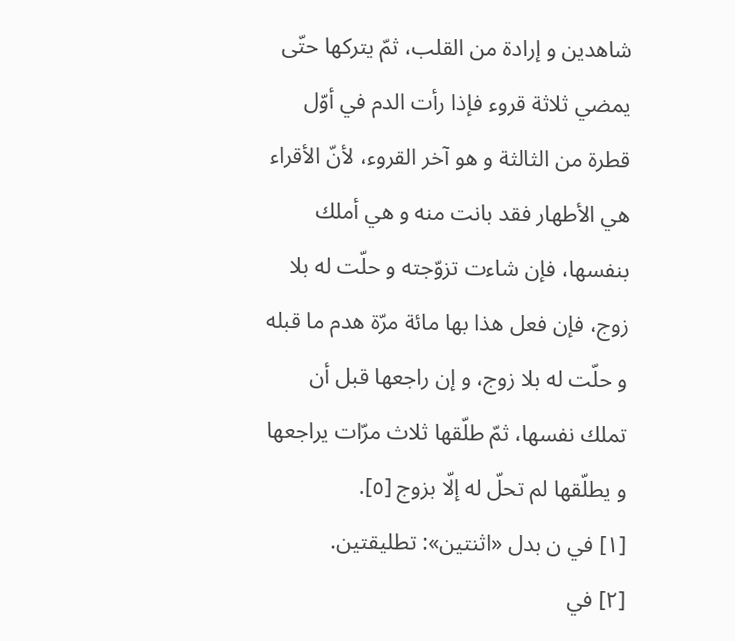شاهدين و إرادة من القلب، ثمّ يتركها حتّى يمضي ثلاثة قروء فإذا رأت الدم في أوّل قطرة من الثالثة و هو آخر القروء، لأنّ الأقراء هي الأطهار فقد بانت منه و هي أملك بنفسها، فإن شاءت تزوّجته و حلّت له بلا زوج، فإن فعل هذا بها مائة مرّة هدم ما قبله و حلّت له بلا زوج، و إن راجعها قبل أن تملك نفسها، ثمّ طلّقها ثلاث مرّات يراجعها و يطلّقها لم تحلّ له إلّا بزوج [٥].
[١] في ن بدل «اثنتين»: تطليقتين.
[٢] في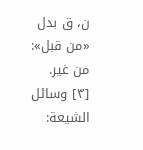ن، ق بدل «من قبل»: من غير.
[٣] وسائل الشيعة: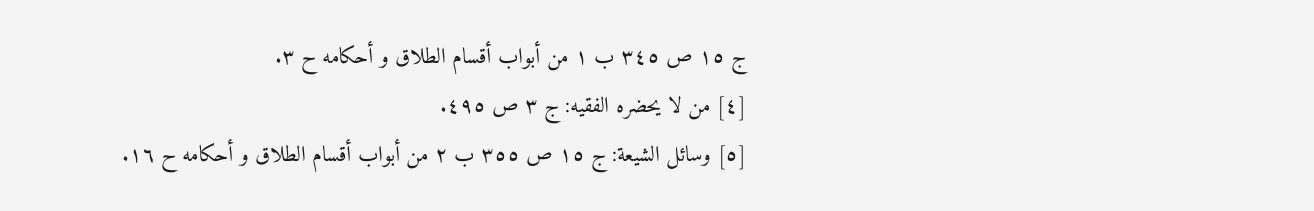ج ١٥ ص ٣٤٥ ب ١ من أبواب أقسام الطلاق و أحكامه ح ٣.
[٤] من لا يحضره الفقيه: ج ٣ ص ٤٩٥.
[٥] وسائل الشيعة: ج ١٥ ص ٣٥٥ ب ٢ من أبواب أقسام الطلاق و أحكامه ح ١٦.